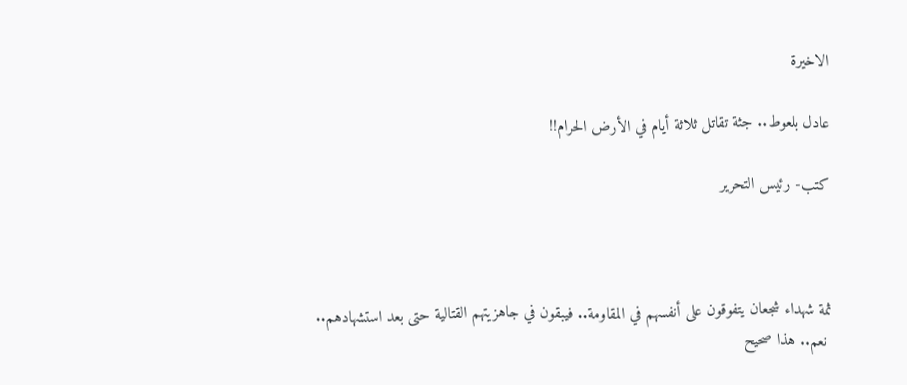الاخيرة

عادل بلعوط.. جثة تقاتل ثلاثة أيام في الأرض الحرام!!

كتب- رئيس التحرير



ثمة شهداء شجعان يتفوقون على أنفسهم في المقاومة.. فيبقون في جاهزيتهم القتالية حتى بعد استشهادهم..
 نعم.. هذا صحيح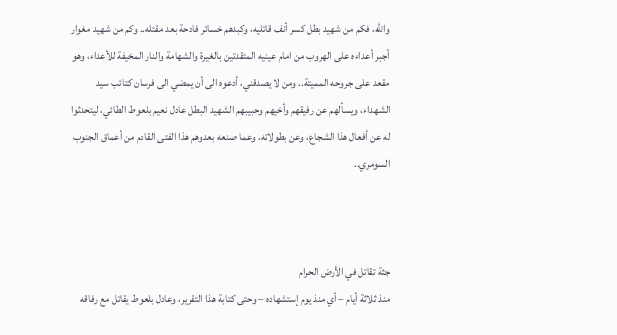والله، فكم من شهيد بطل كسر أنف قاتليه، وكبدهم خسائر فادحة بعد مقتله.. وكم من شهيد مغوار أجبر أعداءه على الهروب من امام عينيه المتقدتين بالغيرة والشهامة والنار المخيفة للأعداء، وهو مقعد على جروحه المميتة.. ومن لا يصدقني، أدعوه الى أن يمضي الى فرسان كتائب سيد الشهداء، ويسألهم عن رفيقهم وأخيهم وحبيبهم الشهيد البطل عادل نعيم بلعوط الطائي، ليتحدثوا له عن أفعال هذا الشجاع، وعن بطولاته، وعما صنعه بعدوهم هذا الفتى القادم من أعماق الجنوب السومري..



جثة تقاتل في الأرض الحرام
منذ ثلاثة أيام – أي منذ يوم إستشهاده – وحتى كتابة هذا التقرير، وعادل بلعوط يقاتل مع رفاقه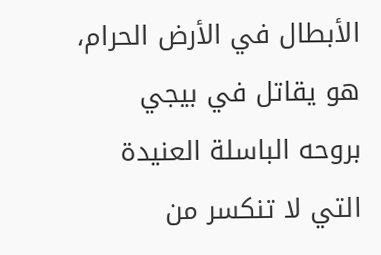الأبطال في الأرض الحرام، هو يقاتل في بيجي بروحه الباسلة العنيدة التي لا تنكسر من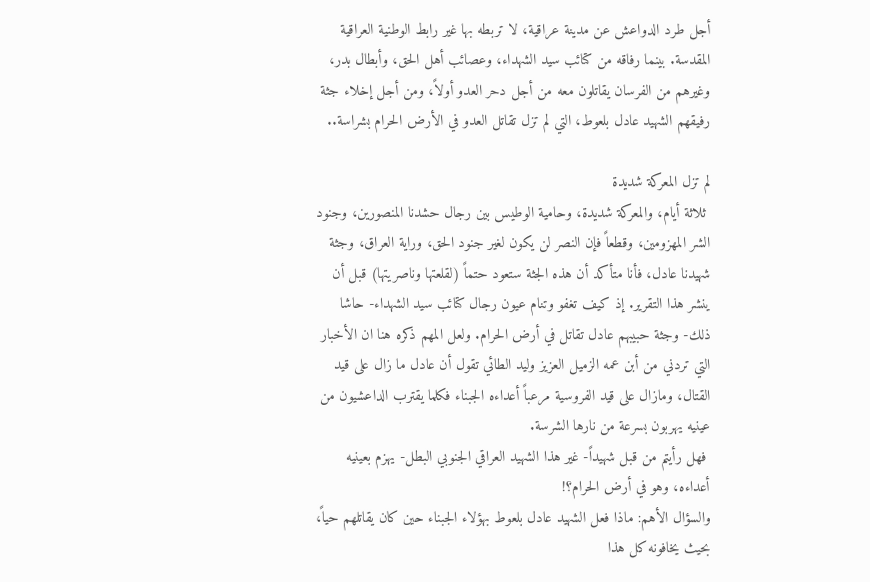أجل طرد الدواعش عن مدينة عراقية، لا تربطه بها غير رابط الوطنية العراقية المقدسة. بينما رفاقه من كتائب سيد الشهداء، وعصائب أهل الحق، وأبطال بدر، وغيرهم من الفرسان يقاتلون معه من أجل دحر العدو أولاً، ومن أجل إخلاء جثة رفيقهم الشهيد عادل بلعوط، التي لم تزل تقاتل العدو في الأرض الحرام بشراسة..

لم تزل المعركة شديدة
 ثلاثة أيام، والمعركة شديدة، وحامية الوطيس بين رجال حشدنا المنصورين، وجنود الشر المهزومين، وقطعاً فإن النصر لن يكون لغير جنود الحق، وراية العراق، وجثة شهيدنا عادل، فأنا متأكد أن هذه الجثة ستعود حتماً (لقلعتها وناصريتها) قبل أن ينشر هذا التقرير. إذ كيف تغفو وتنام عيون رجال كتائب سيد الشهداء- حاشا ذلك- وجثة حبيبهم عادل تقاتل في أرض الحرام. ولعل المهم ذكره هنا ان الأخبار التي تردني من أبن عمه الزميل العزيز وليد الطائي تقول أن عادل ما زال على قيد القتال، ومازال على قيد الفروسية مرعباً أعداءه الجبناء فكلما يقترب الداعشيون من عينيه يهربون بسرعة من نارها الشرسة.
 فهل رأيتم من قبل شهيداً- غير هذا الشهيد العراقي الجنوبي البطل- يهزم بعينيه أعداءه، وهو في أرض الحرام؟!
والسؤال الأهم: ماذا فعل الشهيد عادل بلعوط بهؤلاء الجبناء حين كان يقاتلهم حياً، بحيث يخافونه كل هذا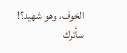الخوف، وهو شهيد؟!
سأترك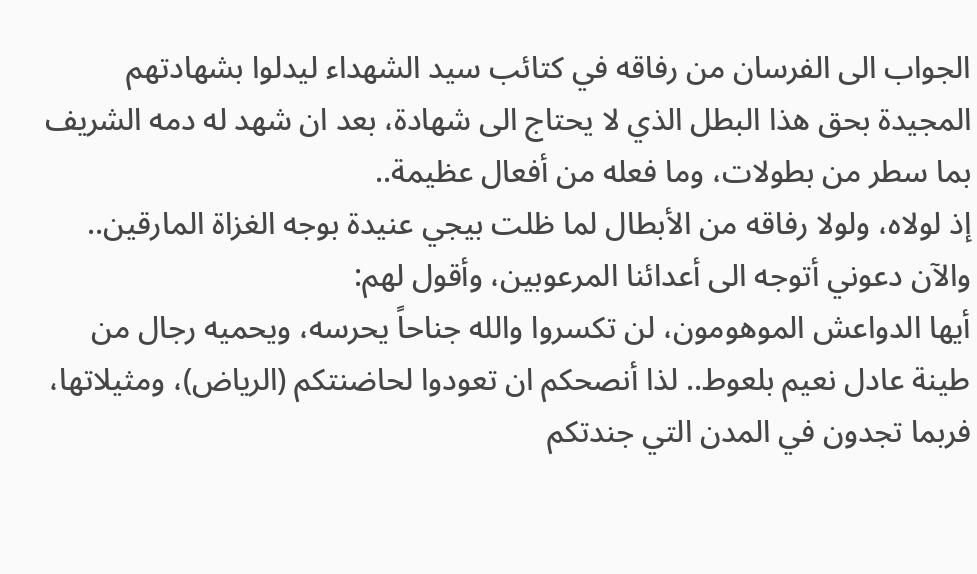الجواب الى الفرسان من رفاقه في كتائب سيد الشهداء ليدلوا بشهادتهم المجيدة بحق هذا البطل الذي لا يحتاج الى شهادة، بعد ان شهد له دمه الشريف بما سطر من بطولات، وما فعله من أفعال عظيمة..
إذ لولاه، ولولا رفاقه من الأبطال لما ظلت بيجي عنيدة بوجه الغزاة المارقين..
والآن دعوني أتوجه الى أعدائنا المرعوبين، وأقول لهم:
أيها الدواعش الموهومون، لن تكسروا والله جناحاً يحرسه، ويحميه رجال من طينة عادل نعيم بلعوط.. لذا أنصحكم ان تعودوا لحاضنتكم (الرياض)، ومثيلاتها، فربما تجدون في المدن التي جندتكم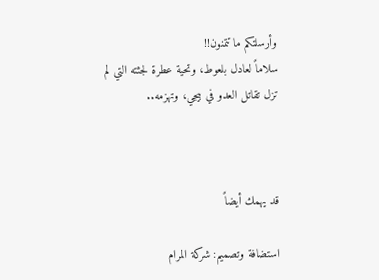وأرسلتكم ما تتمنون!!
سلاماً لعادل بلعوط، وتحية عطرة لجثته التي لم تزل تقاتل العدو في بيجي، وتهزمه..



قد يهمك أيضاً

استضافة وتصميم: شركة المرام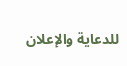للدعاية والإعلان